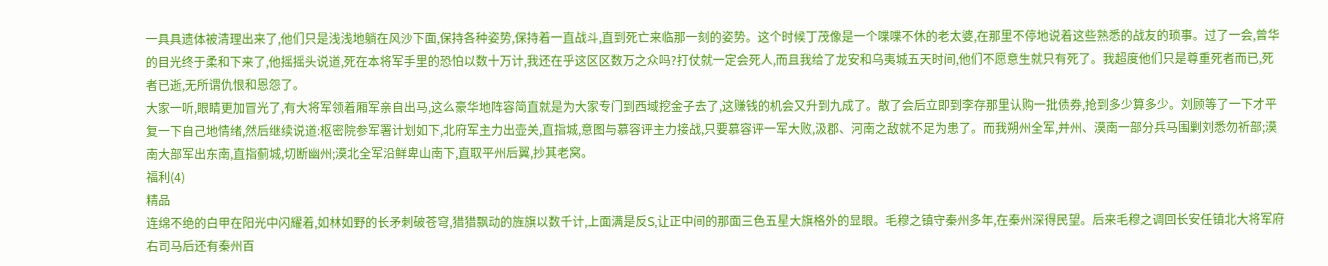一具具遗体被清理出来了,他们只是浅浅地躺在风沙下面,保持各种姿势,保持着一直战斗,直到死亡来临那一刻的姿势。这个时候丁茂像是一个喋喋不休的老太婆,在那里不停地说着这些熟悉的战友的琐事。过了一会,曾华的目光终于柔和下来了,他摇摇头说道,死在本将军手里的恐怕以数十万计,我还在乎这区区数万之众吗?打仗就一定会死人,而且我给了龙安和乌夷城五天时间,他们不愿意生就只有死了。我超度他们只是尊重死者而已,死者已逝,无所谓仇恨和恩怨了。
大家一听,眼睛更加冒光了,有大将军领着厢军亲自出马,这么豪华地阵容简直就是为大家专门到西域挖金子去了,这赚钱的机会又升到九成了。散了会后立即到李存那里认购一批债券,抢到多少算多少。刘顾等了一下才平复一下自己地情绪,然后继续说道:枢密院参军署计划如下,北府军主力出壶关,直指城,意图与慕容评主力接战,只要慕容评一军大败,汲郡、河南之敌就不足为患了。而我朔州全军,并州、漠南一部分兵马围剿刘悉勿祈部;漠南大部军出东南,直指蓟城,切断幽州;漠北全军沿鲜卑山南下,直取平州后翼,抄其老窝。
福利(4)
精品
连绵不绝的白甲在阳光中闪耀着,如林如野的长矛刺破苍穹,猎猎飘动的旌旗以数千计,上面满是反S,让正中间的那面三色五星大旗格外的显眼。毛穆之镇守秦州多年,在秦州深得民望。后来毛穆之调回长安任镇北大将军府右司马后还有秦州百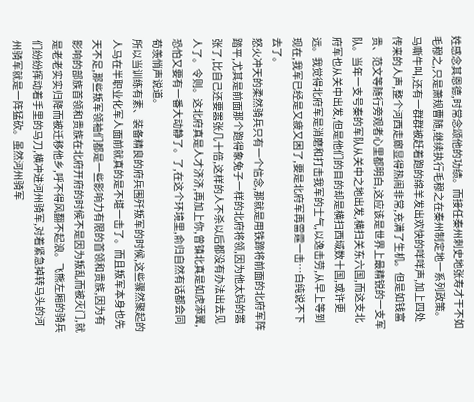姓感念其恩德,时常念颂他的功绩。而接任秦州刺史地张寿才干不如毛穆之,只是萧规曹随,继续执行毛穆之在秦州制定地一系列政策。
马嘶牛叫,还有一群群被赶着跑的绵羊发出欢快的咩咩声,加上四处传来的人声,整个河西走廊显得热闹非常,充满了生机。但是如钱富贵、范文等随行旁观者心里都明白,这应该是世界上最精锐的一支军队。当年一支号秦的军队从关中之地出发,横扫关东六国,而这支北府军也从关中出发,但是他们的目的却是横扫西域数十国,或许更远。我觉得北府军是消磨和打击我军的士气,以逸击劳,从早上等到现在,我军已经是又疲又困了,要是北府军再雷霆一击…白纯说不下去了。
怒火冲天的柔然骑兵只有一个信念,那就是用铁蹄将前面的北府军阵踏平,尤其是前面那个跑得象兔子一样的北府将领,因为他太妈的嚣张了,比自己还要嚣张几十倍,这样的人不杀以后都没有办法出去见人了。令则。这北府真是人才济济,再加上你,曾镇北真是如虎添翼,恐怕又要有一番大动静了。了,在这个环境里,俞归自然有话都会同荀羡悄声说道。
所以当训练有素、装备精良的府兵围歼叛军的时候,这些骤然聚起的人马在半职业化军人面前就真的是不堪一击了。而且叛军本身也先天不足,那些叛军领袖们都是一些影响力有限的首领和贵族,因为有影响的部族首领和贵族在北府开府的时候不是因为叛乱而被灭门,就是老老实实归降而被迁移他乡,呼不得风翻不起浪。飞熊左厢的骑兵们纷纷挥动着手里的马刀,横冲进河州骑军,对着紧急掉转马头的河州骑军就是一阵猛砍。虽然河州骑军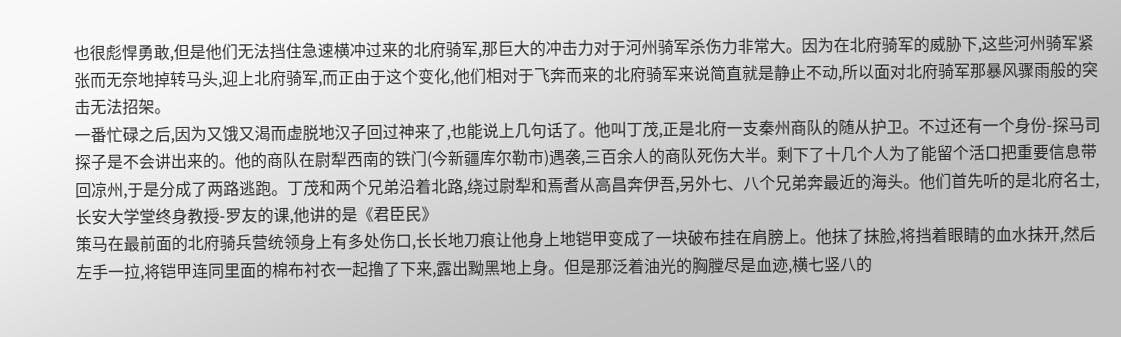也很彪悍勇敢,但是他们无法挡住急速横冲过来的北府骑军,那巨大的冲击力对于河州骑军杀伤力非常大。因为在北府骑军的威胁下,这些河州骑军紧张而无奈地掉转马头,迎上北府骑军,而正由于这个变化,他们相对于飞奔而来的北府骑军来说简直就是静止不动,所以面对北府骑军那暴风骤雨般的突击无法招架。
一番忙碌之后,因为又饿又渴而虚脱地汉子回过神来了,也能说上几句话了。他叫丁茂,正是北府一支秦州商队的随从护卫。不过还有一个身份-探马司探子是不会讲出来的。他的商队在尉犁西南的铁门(今新疆库尔勒市)遇袭,三百余人的商队死伤大半。剩下了十几个人为了能留个活口把重要信息带回凉州,于是分成了两路逃跑。丁茂和两个兄弟沿着北路,绕过尉犁和焉耆从高昌奔伊吾,另外七、八个兄弟奔最近的海头。他们首先听的是北府名士,长安大学堂终身教授-罗友的课,他讲的是《君臣民》
策马在最前面的北府骑兵营统领身上有多处伤口,长长地刀痕让他身上地铠甲变成了一块破布挂在肩膀上。他抹了抹脸,将挡着眼睛的血水抹开,然后左手一拉,将铠甲连同里面的棉布衬衣一起撸了下来,露出黝黑地上身。但是那泛着油光的胸膛尽是血迹,横七竖八的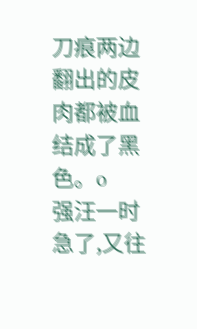刀痕两边翻出的皮肉都被血结成了黑色。o
强汪一时急了,又往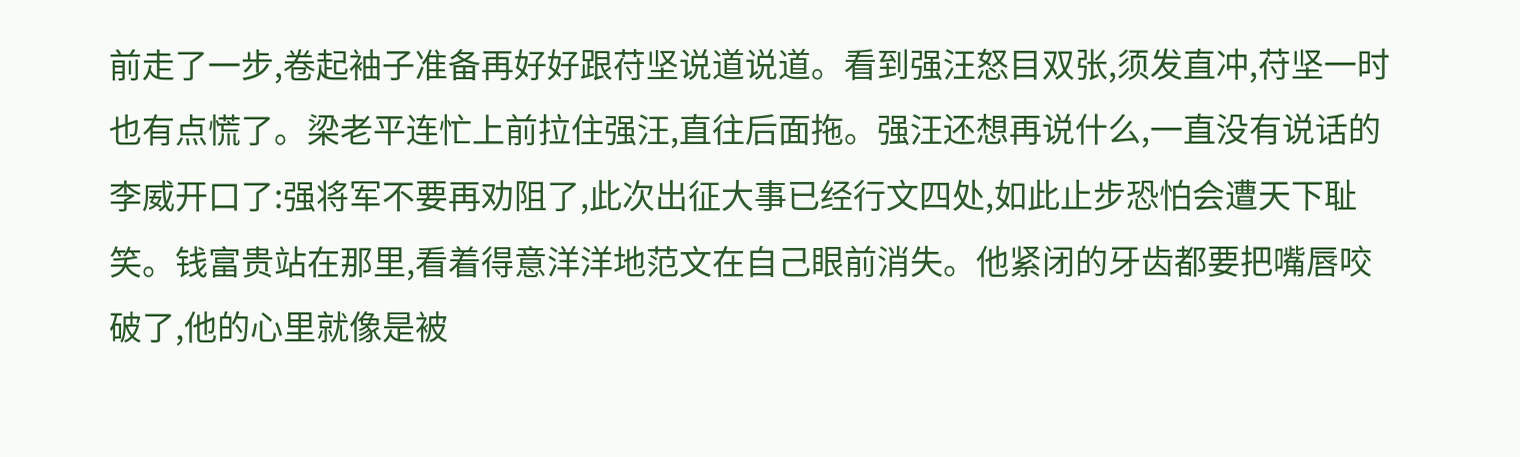前走了一步,卷起袖子准备再好好跟苻坚说道说道。看到强汪怒目双张,须发直冲,苻坚一时也有点慌了。梁老平连忙上前拉住强汪,直往后面拖。强汪还想再说什么,一直没有说话的李威开口了:强将军不要再劝阻了,此次出征大事已经行文四处,如此止步恐怕会遭天下耻笑。钱富贵站在那里,看着得意洋洋地范文在自己眼前消失。他紧闭的牙齿都要把嘴唇咬破了,他的心里就像是被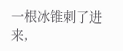一根冰锥刺了进来,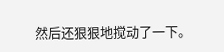然后还狠狠地搅动了一下。